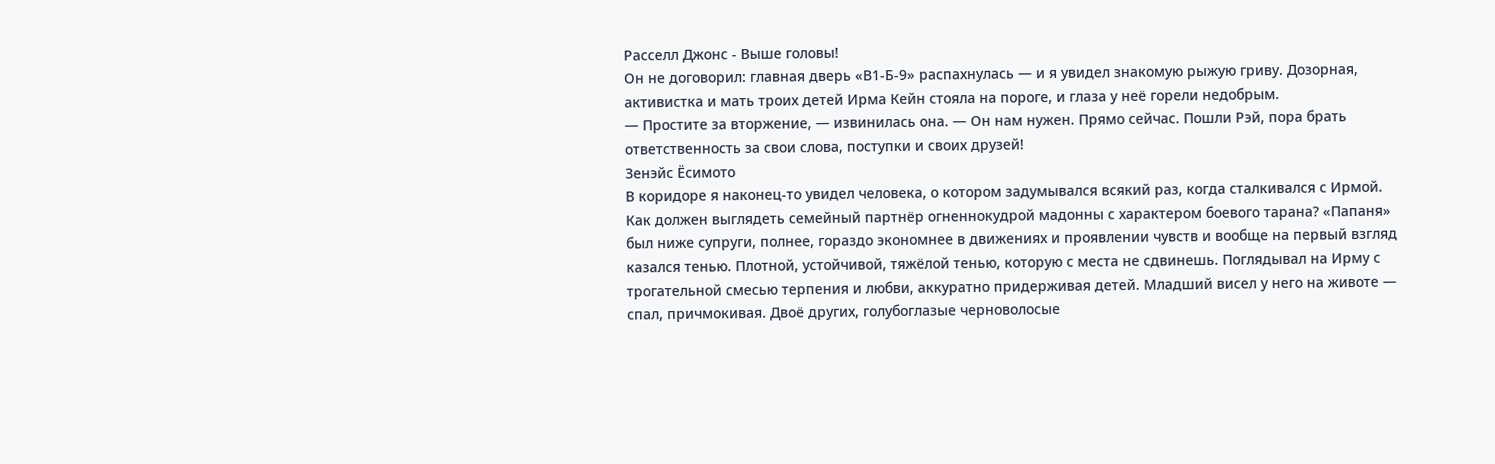Расселл Джонс - Выше головы!
Он не договорил: главная дверь «В1-Б-9» распахнулась — и я увидел знакомую рыжую гриву. Дозорная, активистка и мать троих детей Ирма Кейн стояла на пороге, и глаза у неё горели недобрым.
— Простите за вторжение, — извинилась она. — Он нам нужен. Прямо сейчас. Пошли Рэй, пора брать ответственность за свои слова, поступки и своих друзей!
Зенэйс Ёсимото
В коридоре я наконец-то увидел человека, о котором задумывался всякий раз, когда сталкивался с Ирмой.
Как должен выглядеть семейный партнёр огненнокудрой мадонны с характером боевого тарана? «Папаня» был ниже супруги, полнее, гораздо экономнее в движениях и проявлении чувств и вообще на первый взгляд казался тенью. Плотной, устойчивой, тяжёлой тенью, которую с места не сдвинешь. Поглядывал на Ирму с трогательной смесью терпения и любви, аккуратно придерживая детей. Младший висел у него на животе — спал, причмокивая. Двоё других, голубоглазые черноволосые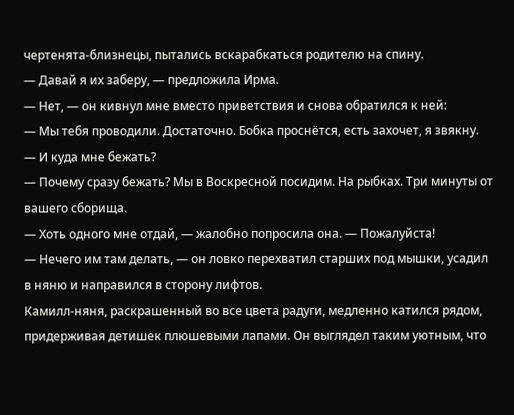чертенята-близнецы, пытались вскарабкаться родителю на спину.
— Давай я их заберу, — предложила Ирма.
— Нет, — он кивнул мне вместо приветствия и снова обратился к ней:
— Мы тебя проводили. Достаточно. Бобка проснётся, есть захочет, я звякну.
— И куда мне бежать?
— Почему сразу бежать? Мы в Воскресной посидим. На рыбках. Три минуты от вашего сборища.
— Хоть одного мне отдай, — жалобно попросила она. — Пожалуйста!
— Нечего им там делать, — он ловко перехватил старших под мышки, усадил в няню и направился в сторону лифтов.
Камилл-няня, раскрашенный во все цвета радуги, медленно катился рядом, придерживая детишек плюшевыми лапами. Он выглядел таким уютным, что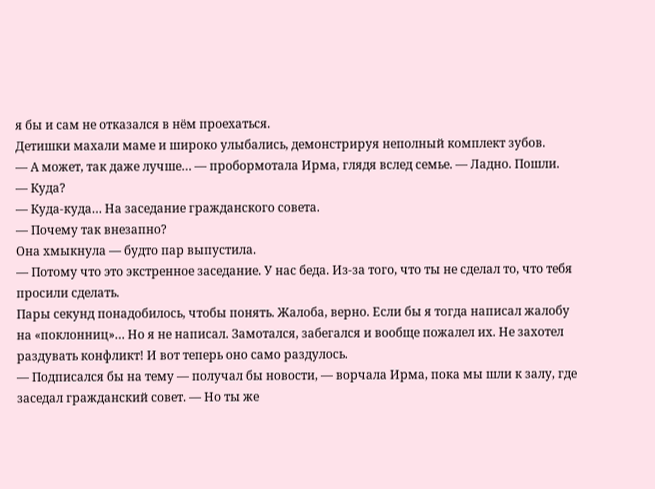я бы и сам не отказался в нём проехаться.
Детишки махали маме и широко улыбались, демонстрируя неполный комплект зубов.
— А может, так даже лучше… — пробормотала Ирма, глядя вслед семье. — Ладно. Пошли.
— Куда?
— Куда-куда… На заседание гражданского совета.
— Почему так внезапно?
Она хмыкнула — будто пар выпустила.
— Потому что это экстренное заседание. У нас беда. Из-за того, что ты не сделал то, что тебя просили сделать.
Пары секунд понадобилось, чтобы понять. Жалоба, верно. Если бы я тогда написал жалобу на «поклонниц»… Но я не написал. Замотался, забегался и вообще пожалел их. Не захотел раздувать конфликт! И вот теперь оно само раздулось.
— Подписался бы на тему — получал бы новости, — ворчала Ирма, пока мы шли к залу, где заседал гражданский совет. — Но ты же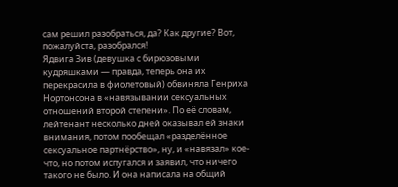сам решил разобраться, да? Как другие? Вот, пожалуйста, разобрался!
Ядвига Зив (девушка с бирюзовыми кудряшками — правда, теперь она их перекрасила в фиолетовый) обвиняла Генриха Нортонсона в «навязывании сексуальных отношений второй степени». По её словам, лейтенант несколько дней оказывал ей знаки внимания, потом пообещал «разделённое сексуальное партнёрство», ну, и «навязал» кое-что, но потом испугался и заявил, что ничего такого не было. И она написала на общий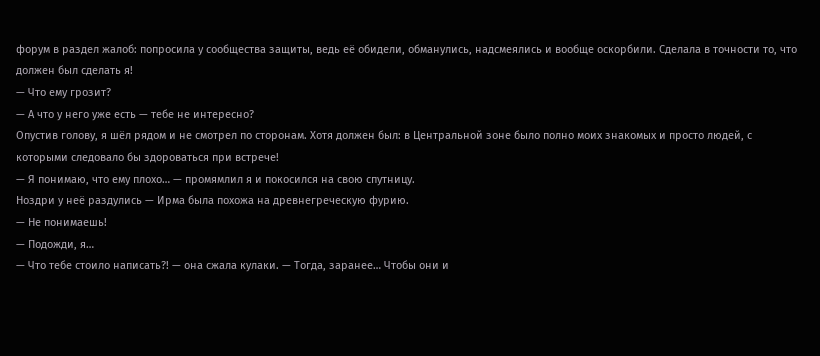форум в раздел жалоб: попросила у сообщества защиты, ведь её обидели, обманулись, надсмеялись и вообще оскорбили. Сделала в точности то, что должен был сделать я!
— Что ему грозит?
— А что у него уже есть — тебе не интересно?
Опустив голову, я шёл рядом и не смотрел по сторонам. Хотя должен был: в Центральной зоне было полно моих знакомых и просто людей, с которыми следовало бы здороваться при встрече!
— Я понимаю, что ему плохо… — промямлил я и покосился на свою спутницу.
Ноздри у неё раздулись — Ирма была похожа на древнегреческую фурию.
— Не понимаешь!
— Подожди, я…
— Что тебе стоило написать?! — она сжала кулаки. — Тогда, заранее… Чтобы они и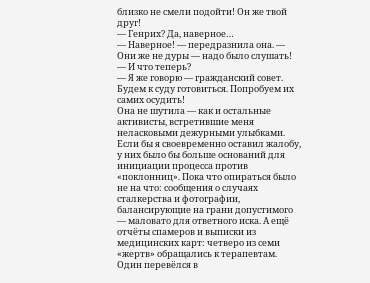близко не смели подойти! Он же твой друг!
— Генрих? Да, наверное…
— Наверное! — передразнила она. — Они же не дуры — надо было слушать!
— И что теперь?
— Я же говорю — гражданский совет. Будем к суду готовиться. Попробуем их самих осудить!
Она не шутила — как и остальные активисты, встретившие меня неласковыми дежурными улыбками. Если бы я своевременно оставил жалобу, у них было бы больше оснований для инициации процесса против «поклонниц». Пока что опираться было не на что: сообщения о случаях сталкерства и фотографии, балансирующие на грани допустимого — маловато для ответного иска. А ещё отчёты спамеров и выписки из медицинских карт: четверо из семи «жертв» обращались к терапевтам. Один перевёлся в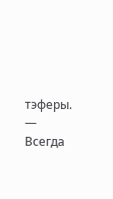тэферы.
— Всегда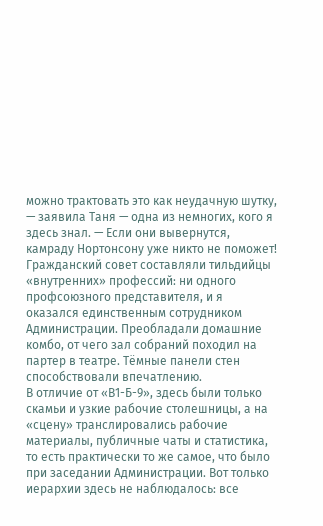можно трактовать это как неудачную шутку, — заявила Таня — одна из немногих, кого я здесь знал. — Если они вывернутся, камраду Нортонсону уже никто не поможет!
Гражданский совет составляли тильдийцы «внутренних» профессий: ни одного профсоюзного представителя, и я оказался единственным сотрудником Администрации. Преобладали домашние комбо, от чего зал собраний походил на партер в театре. Тёмные панели стен способствовали впечатлению.
В отличие от «В1-Б-9», здесь были только скамьи и узкие рабочие столешницы, а на «сцену» транслировались рабочие материалы, публичные чаты и статистика, то есть практически то же самое, что было при заседании Администрации. Вот только иерархии здесь не наблюдалось: все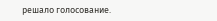решало голосование.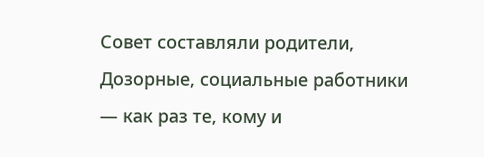Совет составляли родители, Дозорные, социальные работники — как раз те, кому и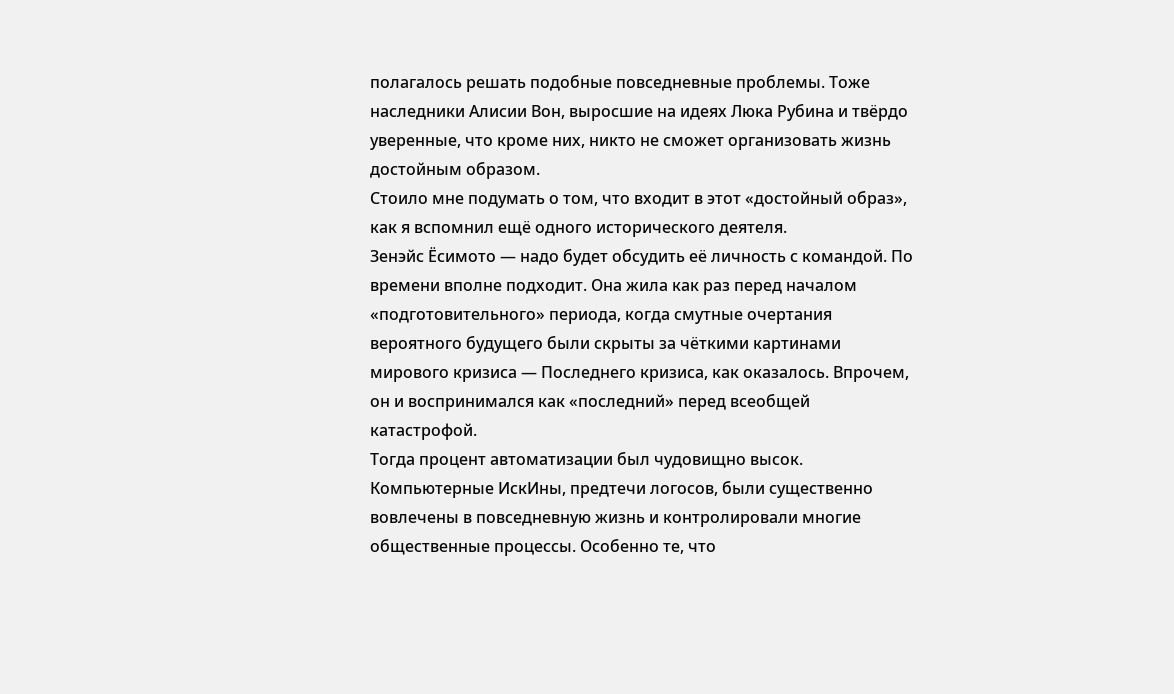полагалось решать подобные повседневные проблемы. Тоже наследники Алисии Вон, выросшие на идеях Люка Рубина и твёрдо уверенные, что кроме них, никто не сможет организовать жизнь достойным образом.
Стоило мне подумать о том, что входит в этот «достойный образ», как я вспомнил ещё одного исторического деятеля.
Зенэйс Ёсимото — надо будет обсудить её личность с командой. По времени вполне подходит. Она жила как раз перед началом «подготовительного» периода, когда смутные очертания вероятного будущего были скрыты за чёткими картинами мирового кризиса — Последнего кризиса, как оказалось. Впрочем, он и воспринимался как «последний» перед всеобщей катастрофой.
Тогда процент автоматизации был чудовищно высок. Компьютерные ИскИны, предтечи логосов, были существенно вовлечены в повседневную жизнь и контролировали многие общественные процессы. Особенно те, что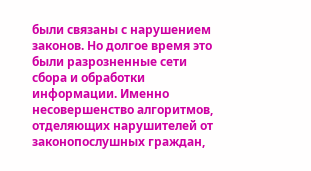были связаны с нарушением законов. Но долгое время это были разрозненные сети сбора и обработки информации. Именно несовершенство алгоритмов, отделяющих нарушителей от законопослушных граждан,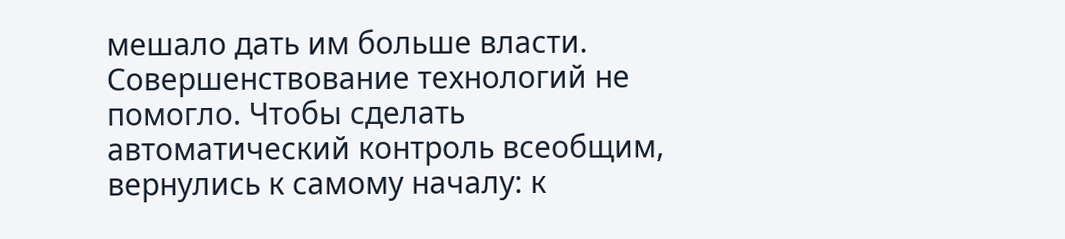мешало дать им больше власти.
Совершенствование технологий не помогло. Чтобы сделать автоматический контроль всеобщим, вернулись к самому началу: к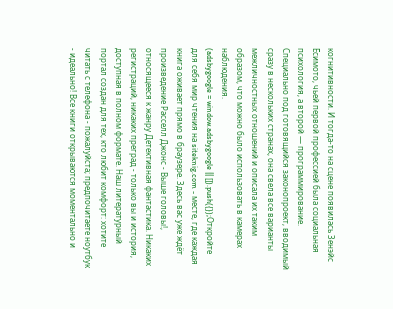когнитивности. И тогда-то на сцене появилась Зенэйс Ёсимото, чьей первой профессией была социальная психология, а второй — программирование. Специально под готовящийся законопроект, вводимый сразу в нескольких странах, она свела все варианты межличностных отношений и описала их таким образом, что можно было использовать в камерах наблюдения.
(adsbygoogle = window.adsbygoogle || []).push({});Откройте для себя мир чтения на siteknig.com - месте, где каждая книга оживает прямо в браузере. Здесь вас уже ждёт произведение Расселл Джонс - Выше головы!, относящееся к жанру Детективная фантастика. Никаких регистраций, никаких преград - только вы и история, доступная в полном формате. Наш литературный портал создан для тех, кто любит комфорт: хотите читать с телефона - пожалуйста; предпочитаете ноутбук - идеально! Все книги открываются моментально и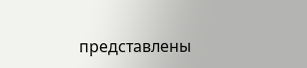представлены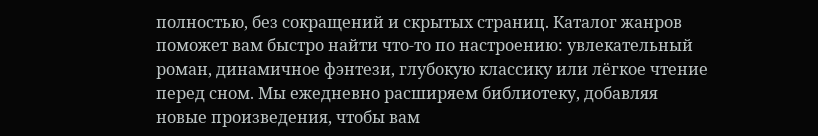полностью, без сокращений и скрытых страниц. Каталог жанров поможет вам быстро найти что-то по настроению: увлекательный роман, динамичное фэнтези, глубокую классику или лёгкое чтение перед сном. Мы ежедневно расширяем библиотеку, добавляя новые произведения, чтобы вам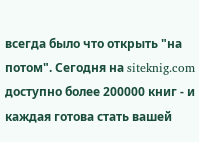всегда было что открыть "на потом". Сегодня на siteknig.com доступно более 200000 книг - и каждая готова стать вашей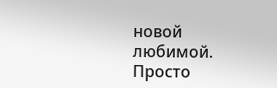новой любимой. Просто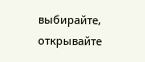выбирайте, открывайте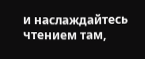и наслаждайтесь чтением там,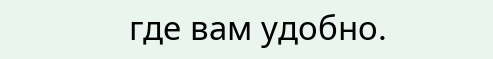где вам удобно.